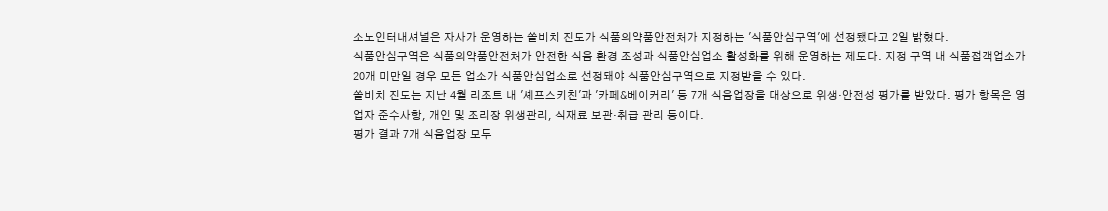소노인터내셔널은 자사가 운영하는 쏠비치 진도가 식품의약품안전처가 지정하는 '식품안심구역'에 선정됐다고 2일 밝혔다.
식품안심구역은 식품의약품안전처가 안전한 식음 환경 조성과 식품안심업소 활성화를 위해 운영하는 제도다. 지정 구역 내 식품접객업소가 20개 미만일 경우 모든 업소가 식품안심업소로 선정돼야 식품안심구역으로 지정받을 수 있다.
쏠비치 진도는 지난 4월 리조트 내 '셰프스키친'과 '카페&베이커리' 등 7개 식음업장을 대상으로 위생·안전성 평가를 받았다. 평가 항목은 영업자 준수사항, 개인 및 조리장 위생관리, 식재료 보관·취급 관리 등이다.
평가 결과 7개 식음업장 모두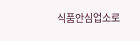식품안심업소로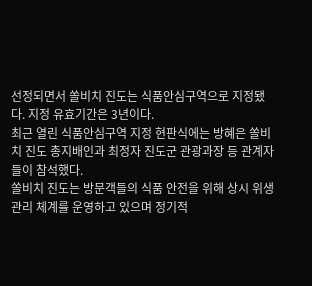선정되면서 쏠비치 진도는 식품안심구역으로 지정됐다. 지정 유효기간은 3년이다.
최근 열린 식품안심구역 지정 현판식에는 방혜은 쏠비치 진도 총지배인과 최정자 진도군 관광과장 등 관계자들이 참석했다.
쏠비치 진도는 방문객들의 식품 안전을 위해 상시 위생관리 체계를 운영하고 있으며 정기적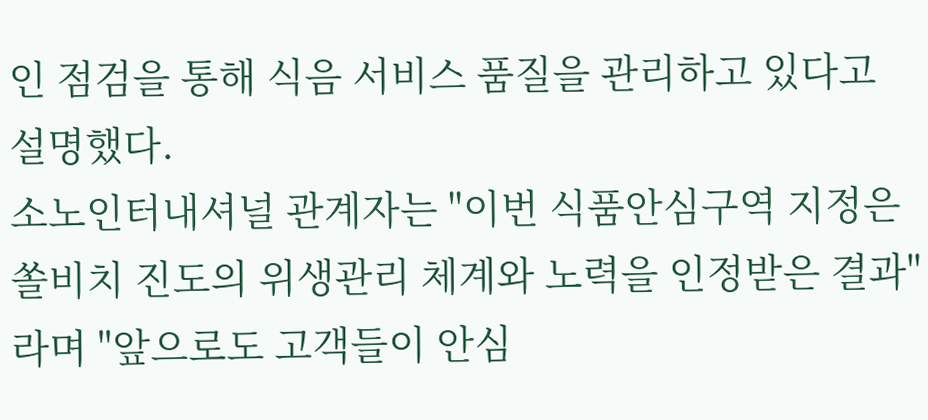인 점검을 통해 식음 서비스 품질을 관리하고 있다고 설명했다.
소노인터내셔널 관계자는 "이번 식품안심구역 지정은 쏠비치 진도의 위생관리 체계와 노력을 인정받은 결과"라며 "앞으로도 고객들이 안심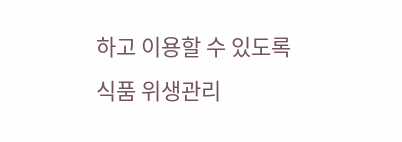하고 이용할 수 있도록 식품 위생관리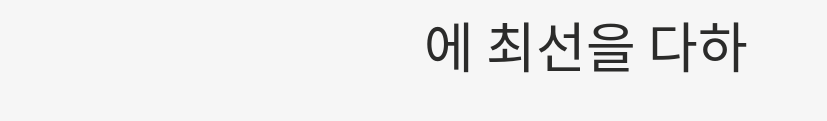에 최선을 다하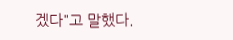겠다"고 말했다.